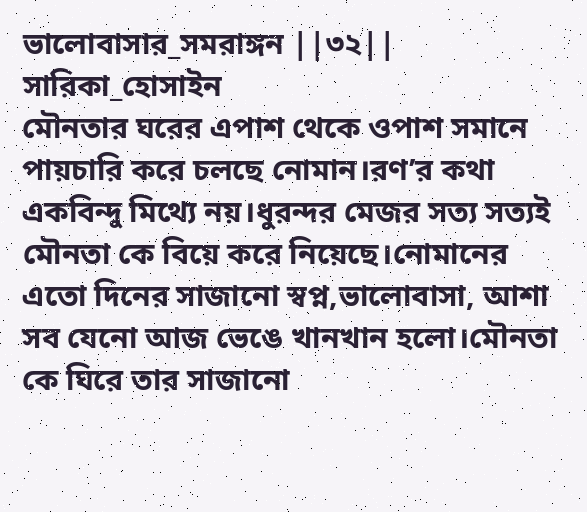ভালোবাসার_সমরাঙ্গন ||৩২||
সারিকা_হোসাইন
মৌনতার ঘরের এপাশ থেকে ওপাশ সমানে পায়চারি করে চলছে নোমান।রণ’র কথা একবিন্দু মিথ্যে নয়।ধুরন্দর মেজর সত্য সত্যই মৌনতা কে বিয়ে করে নিয়েছে।নোমানের এতো দিনের সাজানো স্বপ্ন,ভালোবাসা, আশা সব যেনো আজ ভেঙে খানখান হলো।মৌনতা কে ঘিরে তার সাজানো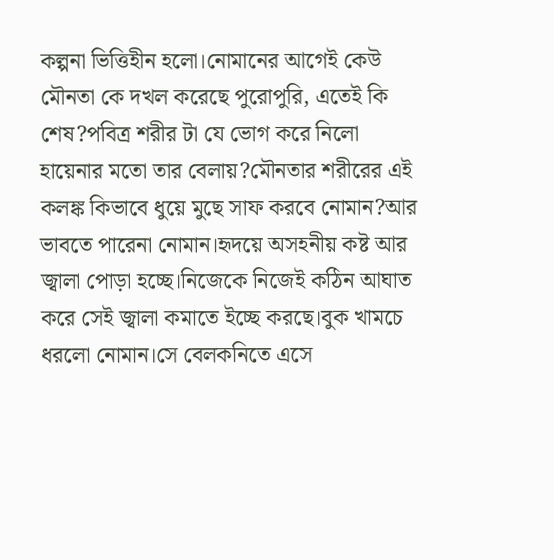কল্পনা ভিত্তিহীন হলো।নোমানের আগেই কেউ মৌনতা কে দখল করেছে পুরোপুরি, এতেই কি শেষ?পবিত্র শরীর টা যে ভোগ করে নিলো হায়েনার মতো তার বেলায়?মৌনতার শরীরের এই কলঙ্ক কিভাবে ধুয়ে মুছে সাফ করবে নোমান?আর ভাবতে পারেনা নোমান।হৃদয়ে অসহনীয় কষ্ট আর জ্বালা পোড়া হচ্ছে।নিজেকে নিজেই কঠিন আঘাত করে সেই জ্বালা কমাতে ইচ্ছে করছে।বুক খামচে ধরলো নোমান।সে বেলকনিতে এসে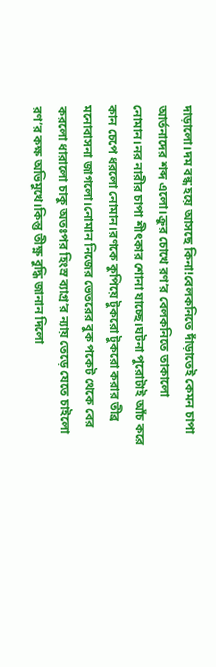দাড়ালো।দম বন্ধ হয়ে আসছে কিনা!বেলকনিতে দাঁড়াতেই কেমন চাপা আর্তনাদের শব্দ এলো।ক্রুর চোখে রণ’র বেলকনিতে তাকালো নোমান।নর নারীর চাপা শীৎকার শোনা যাচ্ছে।ঘটনা পুরোটাই আঁচ করে কান চেপে ধরলো নোমান।রণকে কুপিয়ে টুকরো টুকরো করার তীব্র মনোবাসনা জাগলো।নোমান নিজের ভেতরের বুক পকেট থেকে বের করলো ধারালো চাকু অতঃপর হিংস্র ব্যাগ্র’র ন্যায় তেড়ে যেতে চাইলো রণ’র কক্ষ অভিমুখে।কিন্তু তীক্ষ্ণ বুদ্ধি জানান দিলো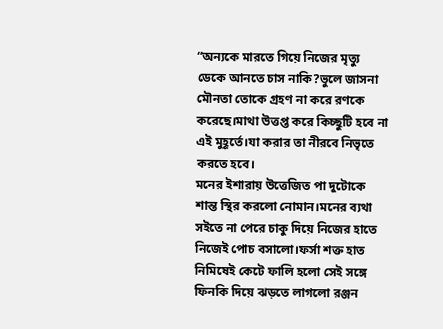“অন্যকে মারতে গিয়ে নিজের মৃত্যু ডেকে আনতে চাস নাকি?ভুলে জাসনা মৌনতা তোকে গ্রহণ না করে রণকে করেছে।মাথা উত্তপ্ত করে কিচ্ছুটি হবে না এই মুহূর্তে।যা করার তা নীরবে নিভৃতে করতে হবে।
মনের ইশারায় উত্তেজিত পা দুটোকে শান্ত স্থির করলো নোমান।মনের ব্যথা সইতে না পেরে চাকু দিয়ে নিজের হাতে নিজেই পোচ বসালো।ফর্সা শক্ত হাত নিমিষেই কেটে ফালি হলো সেই সঙ্গে ফিনকি দিয়ে ঝড়তে লাগলো রঞ্জন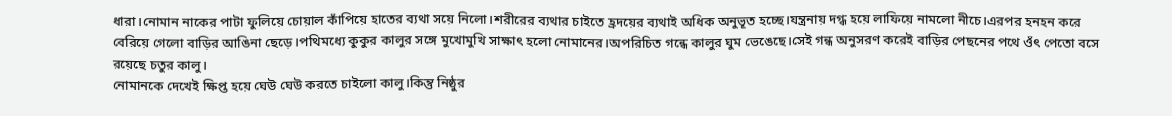ধারা।নোমান নাকের পাটা ফুলিয়ে চোয়াল কাঁপিয়ে হাতের ব্যথা সয়ে নিলো।শরীরের ব্যথার চাইতে হ্রদয়ের ব্যথাই অধিক অনুভূত হচ্ছে।যন্ত্রনায় দগ্ধ হয়ে লাফিয়ে নামলো নীচে।এরপর হনহন করে বেরিয়ে গেলো বাড়ির আঙিনা ছেড়ে।পথিমধ্যে কুকুর কালুর সঙ্গে মুখোমুখি সাক্ষাৎ হলো নোমানের।অপরিচিত গন্ধে কালুর ঘুম ভেঙেছে।সেই গন্ধ অনুসরণ করেই বাড়ির পেছনের পথে ওঁৎ পেতো বসে রয়েছে চতুর কালু।
নোমানকে দেখেই ক্ষিপ্ত হয়ে ঘেউ ঘেউ করতে চাইলো কালু।কিন্তু নিষ্ঠুর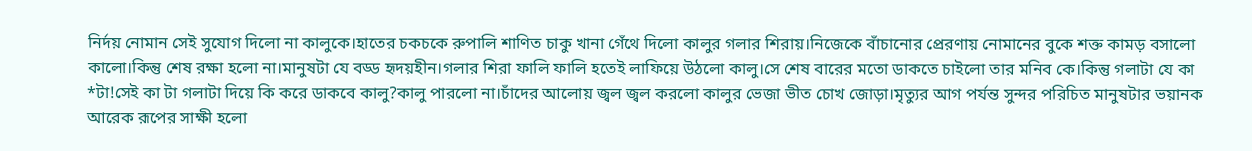নির্দয় নোমান সেই সুযোগ দিলো না কালুকে।হাতের চকচকে রুপালি শাণিত চাকু খানা গেঁথে দিলো কালুর গলার শিরায়।নিজেকে বাঁচানোর প্রেরণায় নোমানের বুকে শক্ত কামড় বসালো কালো।কিন্তু শেষ রক্ষা হলো না।মানুষটা যে বড্ড হৃদয়হীন।গলার শিরা ফালি ফালি হতেই লাফিয়ে উঠলো কালু।সে শেষ বারের মতো ডাকতে চাইলো তার মনিব কে।কিন্তু গলাটা যে কা *টা!সেই কা টা গলাটা দিয়ে কি করে ডাকবে কালু?কালু পারলো না।চাঁদের আলোয় জ্বল জ্বল করলো কালুর ভেজা ভীত চোখ জোড়া।মৃত্যুর আগ পর্যন্ত সুন্দর পরিচিত মানুষটার ভয়ানক আরেক রূপের সাক্ষী হলো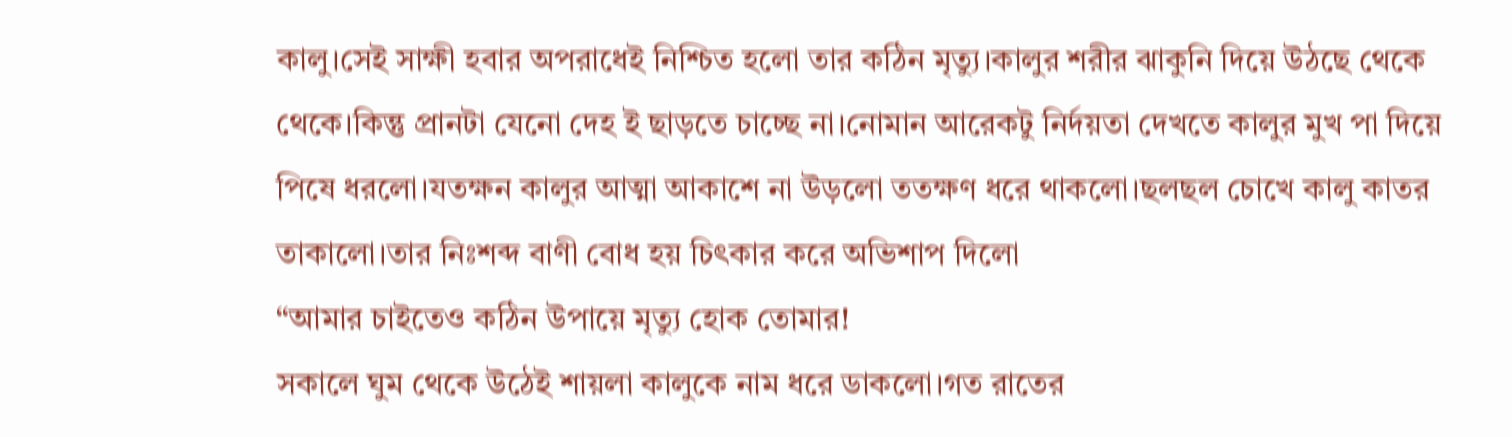কালু।সেই সাক্ষী হবার অপরাধেই নিশ্চিত হলো তার কঠিন মৃত্যু।কালুর শরীর ঝাকুনি দিয়ে উঠছে থেকে থেকে।কিন্তু প্রানটা যেনো দেহ ই ছাড়তে চাচ্ছে না।নোমান আরেকটু নির্দয়তা দেখতে কালুর মুখ পা দিয়ে পিষে ধরলো।যতক্ষন কালুর আত্মা আকাশে না উড়লো ততক্ষণ ধরে থাকলো।ছলছল চোখে কালু কাতর তাকালো।তার নিঃশব্দ বাণী বোধ হয় চিৎকার করে অভিশাপ দিলো
“আমার চাইতেও কঠিন উপায়ে মৃত্যু হোক তোমার!
সকালে ঘুম থেকে উঠেই শায়লা কালুকে নাম ধরে ডাকলো।গত রাতের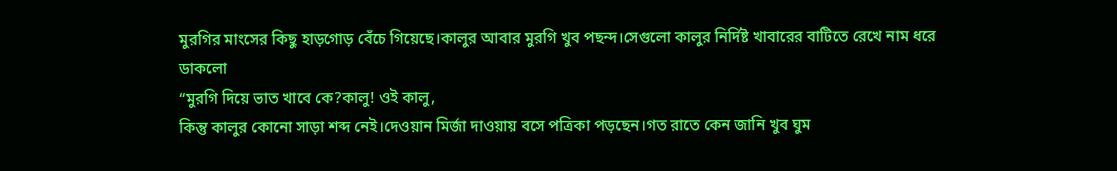মুরগির মাংসের কিছু হাড়গোড় বেঁচে গিয়েছে।কালুর আবার মুরগি খুব পছন্দ।সেগুলো কালুর নির্দিষ্ট খাবারের বাটিতে রেখে নাম ধরে ডাকলো
“মুরগি দিয়ে ভাত খাবে কে?কালু! ওই কালু,
কিন্তু কালুর কোনো সাড়া শব্দ নেই।দেওয়ান মির্জা দাওয়ায় বসে পত্রিকা পড়ছেন।গত রাতে কেন জানি খুব ঘুম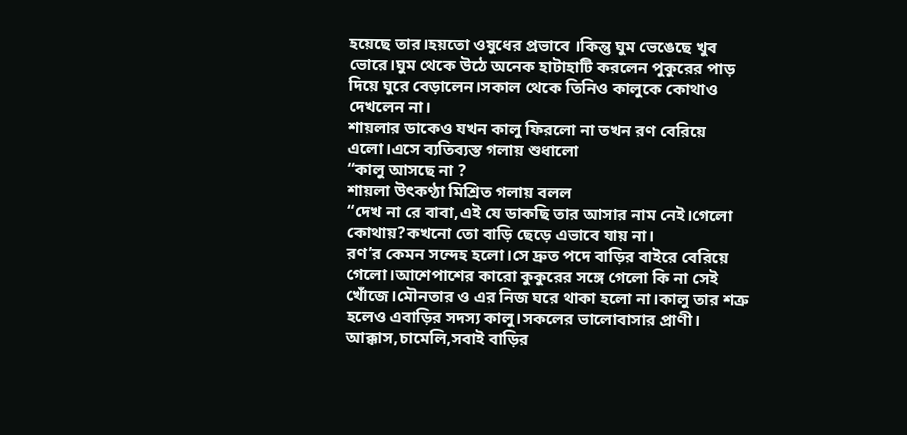হয়েছে তার।হয়তো ওষুধের প্রভাবে ।কিন্তু ঘুম ভেঙেছে খুব ভোরে।ঘুম থেকে উঠে অনেক হাটাহাটি করলেন পুকুরের পাড় দিয়ে ঘুরে বেড়ালেন।সকাল থেকে তিনিও কালুকে কোথাও দেখলেন না।
শায়লার ডাকেও যখন কালু ফিরলো না তখন রণ বেরিয়ে এলো।এসে ব্যতিব্যস্ত গলায় শুধালো
“কালু আসছে না ?
শায়লা উৎকণ্ঠা মিশ্রিত গলায় বলল
“দেখ না রে বাবা,এই যে ডাকছি তার আসার নাম নেই।গেলো কোথায়?কখনো তো বাড়ি ছেড়ে এভাবে যায় না।
রণ’র কেমন সন্দেহ হলো।সে দ্রুত পদে বাড়ির বাইরে বেরিয়ে গেলো।আশেপাশের কারো কুকুরের সঙ্গে গেলো কি না সেই খোঁজে।মৌনতার ও এর নিজ ঘরে থাকা হলো না।কালু তার শত্রু হলেও এবাড়ির সদস্য কালু।সকলের ভালোবাসার প্রাণী।
আক্কাস,চামেলি,সবাই বাড়ির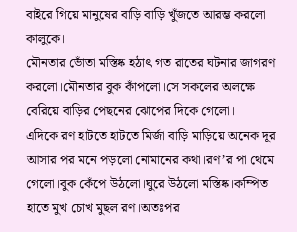বাইরে গিয়ে মানুষের বাড়ি বাড়ি খুঁজতে আরম্ভ করলো কালুকে।
মৌনতার ভোঁতা মস্তিষ্ক হঠাৎ গত রাতের ঘটনার জাগরণ করলো।মৌনতার বুক কাঁপলো।সে সকলের অলক্ষে বেরিয়ে বাড়ির পেছনের ঝোপের দিকে গেলো।
এদিকে রণ হাটতে হাটতে মির্জা বাড়ি মাড়িয়ে অনেক দূর আসার পর মনে পড়লো নোমানের কথা।রণ’র পা থেমে গেলো।বুক কেঁপে উঠলো।ঘুরে উঠলো মস্তিষ্ক।কম্পিত হাতে মুখ চোখ মুছল রণ।অতঃপর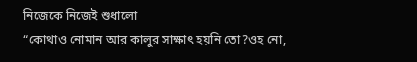নিজেকে নিজেই শুধালো
“কোথাও নোমান আর কালুর সাক্ষাৎ হয়নি তো?ওহ নো,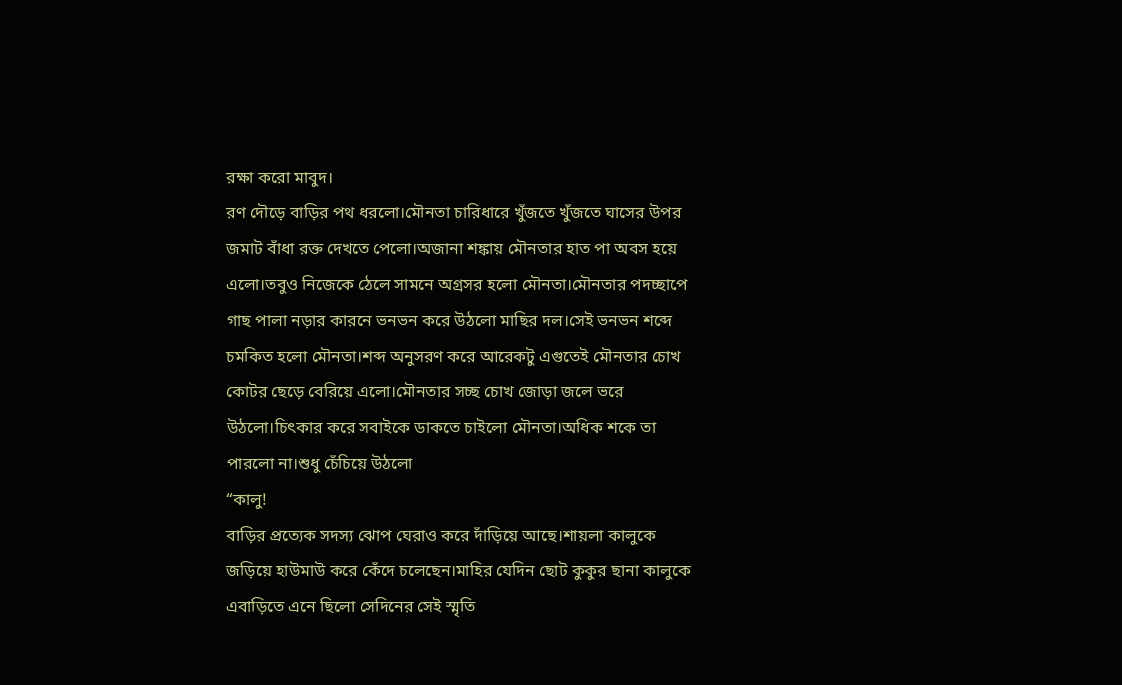রক্ষা করো মাবুদ।
রণ দৌড়ে বাড়ির পথ ধরলো।মৌনতা চারিধারে খুঁজতে খুঁজতে ঘাসের উপর জমাট বাঁধা রক্ত দেখতে পেলো।অজানা শঙ্কায় মৌনতার হাত পা অবস হয়ে এলো।তবুও নিজেকে ঠেলে সামনে অগ্রসর হলো মৌনতা।মৌনতার পদচ্ছাপে গাছ পালা নড়ার কারনে ভনভন করে উঠলো মাছির দল।সেই ভনভন শব্দে চমকিত হলো মৌনতা।শব্দ অনুসরণ করে আরেকটু এগুতেই মৌনতার চোখ কোটর ছেড়ে বেরিয়ে এলো।মৌনতার সচ্ছ চোখ জোড়া জলে ভরে উঠলো।চিৎকার করে সবাইকে ডাকতে চাইলো মৌনতা।অধিক শকে তা পারলো না।শুধু চেঁচিয়ে উঠলো
“কালু!
বাড়ির প্রত্যেক সদস্য ঝোপ ঘেরাও করে দাঁড়িয়ে আছে।শায়লা কালুকে জড়িয়ে হাউমাউ করে কেঁদে চলেছেন।মাহির যেদিন ছোট কুকুর ছানা কালুকে এবাড়িতে এনে ছিলো সেদিনের সেই স্মৃতি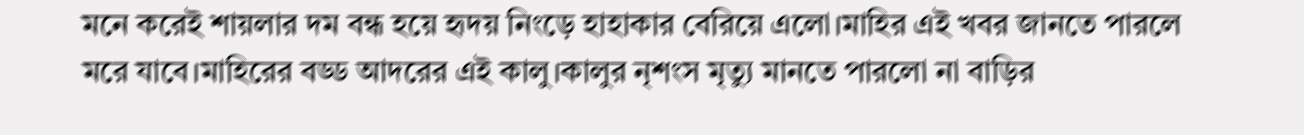মনে করেই শায়লার দম বন্ধ হয়ে হৃদয় নিংড়ে হাহাকার বেরিয়ে এলো।মাহির এই খবর জানতে পারলে মরে যাবে।মাহিরের বড্ড আদরের এই কালু।কালুর নৃশংস মৃত্যু মানতে পারলো না বাড়ির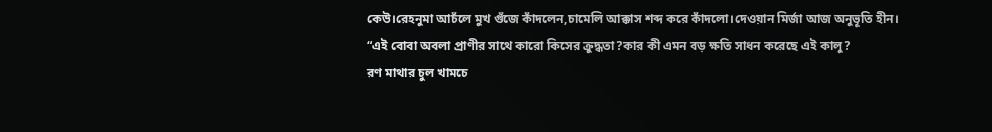কেউ।রেহনুমা আচঁলে মুখ গুঁজে কাঁদলেন,চামেলি আক্কাস শব্দ করে কাঁদলো।দেওয়ান মির্জা আজ অনুভূতি হীন।
“এই বোবা অবলা প্রাণীর সাথে কারো কিসের ক্রুদ্ধতা?কার কী এমন বড় ক্ষতি সাধন করেছে এই কালু?
রণ মাথার চুল খামচে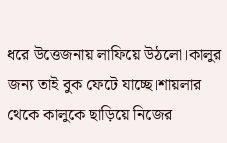ধরে উত্তেজনায় লাফিয়ে উঠলো।কালুর জন্য তাই বুক ফেটে যাচ্ছে।শায়লার থেকে কালুকে ছাড়িয়ে নিজের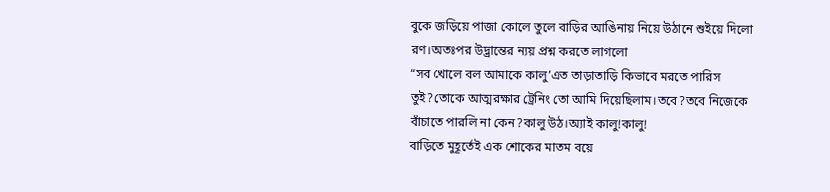বুকে জড়িয়ে পাজা কোলে তুলে বাড়ির আঙিনায় নিয়ে উঠানে শুইয়ে দিলো রণ।অতঃপর উদ্ভ্রান্তের ন্যয় প্রশ্ন করতে লাগলো
“সব খোলে বল আমাকে কালু’এত তাড়াতাড়ি কিভাবে মরতে পারিস তুই?তোকে আত্মরক্ষার ট্রেনিং তো আমি দিয়েছিলাম।তবে?তবে নিজেকে বাঁচাতে পারলি না কেন?কালু উঠ।অ্যাই কালু!কালু!
বাড়িতে মুহূর্তেই এক শোকের মাতম বয়ে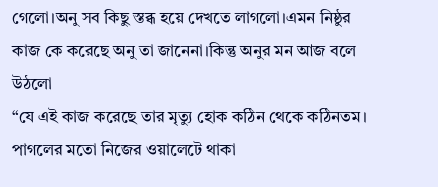গেলো।অনু সব কিছু স্তব্ধ হয়ে দেখতে লাগলো।এমন নিষ্ঠুর কাজ কে করেছে অনু তা জানেনা।কিন্তু অনুর মন আজ বলে উঠলো
“যে এই কাজ করেছে তার মৃত্যু হোক কঠিন থেকে কঠিনতম।
পাগলের মতো নিজের ওয়ালেটে থাকা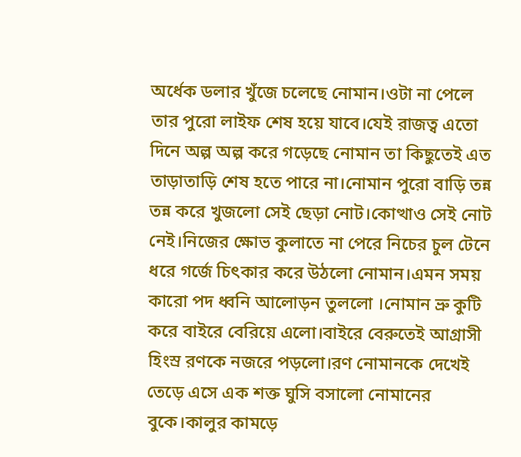অর্ধেক ডলার খুঁজে চলেছে নোমান।ওটা না পেলে তার পুরো লাইফ শেষ হয়ে যাবে।যেই রাজত্ব এতো দিনে অল্প অল্প করে গড়েছে নোমান তা কিছুতেই এত তাড়াতাড়ি শেষ হতে পারে না।নোমান পুরো বাড়ি তন্ন তন্ন করে খুজলো সেই ছেড়া নোট।কোত্থাও সেই নোট নেই।নিজের ক্ষোভ কুলাতে না পেরে নিচের চুল টেনে ধরে গর্জে চিৎকার করে উঠলো নোমান।এমন সময় কারো পদ ধ্বনি আলোড়ন তুললো ।নোমান ভ্রু কুটি করে বাইরে বেরিয়ে এলো।বাইরে বেরুতেই আগ্রাসী হিংস্র রণকে নজরে পড়লো।রণ নোমানকে দেখেই তেড়ে এসে এক শক্ত ঘুসি বসালো নোমানের বুকে।কালুর কামড়ে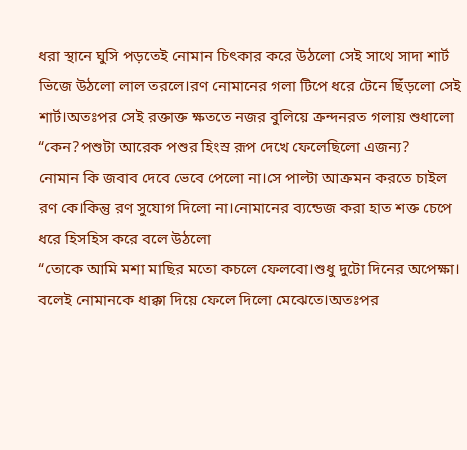ধরা স্থানে ঘুসি পড়তেই নোমান চিৎকার করে উঠলো সেই সাথে সাদা শার্ট ভিজে উঠলো লাল তরলে।রণ নোমানের গলা টিপে ধরে টেনে ছিঁড়লো সেই শার্ট।অতঃপর সেই রক্তাক্ত ক্ষততে নজর বুলিয়ে ক্রন্দনরত গলায় শুধালো
“কেন?পশুটা আরেক পশুর হিংস্র রূপ দেখে ফেলেছিলো এজন্য?
নোমান কি জবাব দেবে ভেবে পেলো না।সে পাল্টা আক্রমন করতে চাইল রণ কে।কিন্তু রণ সুযোগ দিলো না।নোমানের ব্যন্ডেজ করা হাত শক্ত চেপে ধরে হিসহিস করে বলে উঠলো
“তোকে আমি মশা মাছির মতো কচলে ফেলবো।শুধু দুটো দিনের অপেক্ষা।
বলেই নোমানকে ধাক্কা দিয়ে ফেলে দিলো মেঝেতে।অতঃপর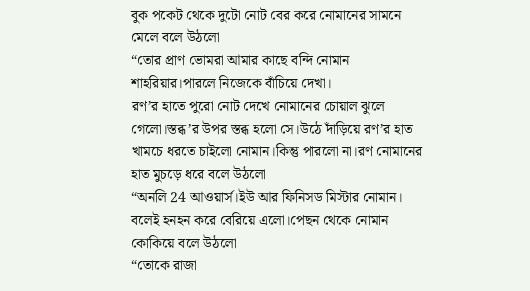বুক পকেট থেকে দুটো নোট বের করে নোমানের সামনে মেলে বলে উঠলো
“তোর প্রাণ ভোমরা আমার কাছে বন্দি নোমান শাহরিয়ার।পারলে নিজেকে বাঁচিয়ে দেখা।
রণ’র হাতে পুরো নোট দেখে নোমানের চোয়াল ঝুলে গেলো।স্তব্ধ’র উপর স্তব্ধ হলো সে।উঠে দাঁড়িয়ে রণ’র হাত খামচে ধরতে চাইলো নোমান।কিন্তু পারলো না।রণ নোমানের হাত মুচড়ে ধরে বলে উঠলো
“অনলি 24 আওয়ার্স।ইউ আর ফিনিসড মিস্টার নোমান।
বলেই হনহন করে বেরিয়ে এলো।পেছন থেকে নোমান কোকিয়ে বলে উঠলো
“তোকে রাজা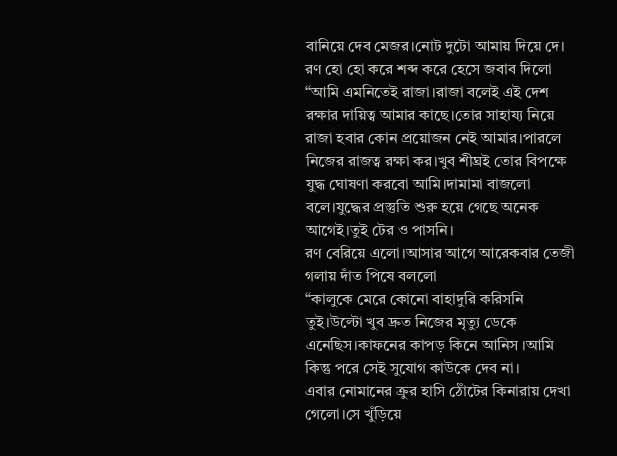বানিয়ে দেব মেজর।নোট দুটো আমায় দিয়ে দে।
রণ হো হো করে শব্দ করে হেসে জবাব দিলো
“আমি এমনিতেই রাজা।রাজা বলেই এই দেশ রক্ষার দায়িত্ব আমার কাছে।তোর সাহায্য নিয়ে রাজা হবার কোন প্রয়োজন নেই আমার।পারলে নিজের রাজত্ব রক্ষা কর।খুব শীঘ্রই তোর বিপক্ষে যুদ্ধ ঘোষণা করবো আমি।দামামা বাজলো বলে।যুদ্ধের প্রস্তুতি শুরু হয়ে গেছে অনেক আগেই।তুই টের ও পাসনি।
রণ বেরিয়ে এলো।আসার আগে আরেকবার তেজী গলায় দাঁত পিষে বললো
“কালুকে মেরে কোনো বাহাদুরি করিসনি তুই।উল্টো খুব দ্রুত নিজের মৃত্যু ডেকে এনেছিস।কাফনের কাপড় কিনে আনিস ।আমি কিন্তু পরে সেই সুযোগ কাউকে দেব না।
এবার নোমানের ক্রুর হাসি ঠোঁটের কিনারায় দেখা গেলো।সে খুঁড়িয়ে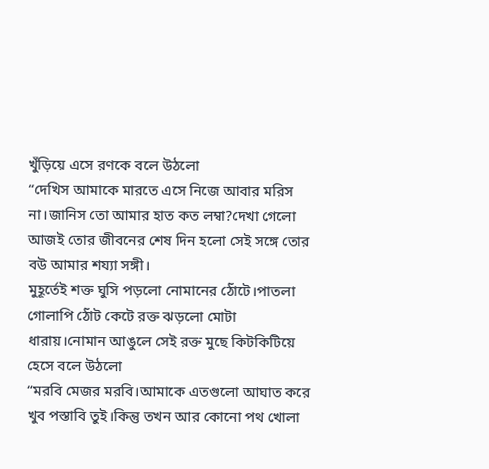খুঁড়িয়ে এসে রণকে বলে উঠলো
“দেখিস আমাকে মারতে এসে নিজে আবার মরিস না।জানিস তো আমার হাত কত লম্বা?দেখা গেলো আজই তোর জীবনের শেষ দিন হলো সেই সঙ্গে তোর বউ আমার শয্যা সঙ্গী।
মুহূর্তেই শক্ত ঘুসি পড়লো নোমানের ঠোঁটে।পাতলা গোলাপি ঠোঁট কেটে রক্ত ঝড়লো মোটা ধারায়।নোমান আঙুলে সেই রক্ত মুছে কিটকিটিয়ে হেসে বলে উঠলো
“মরবি মেজর মরবি।আমাকে এতগুলো আঘাত করে খুব পস্তাবি তুই।কিন্তু তখন আর কোনো পথ খোলা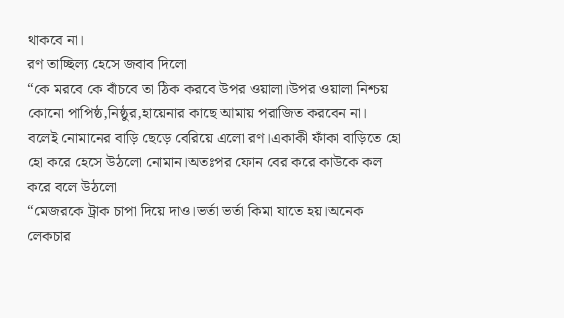থাকবে না।
রণ তাচ্ছিল্য হেসে জবাব দিলো
“কে মরবে কে বাঁচবে তা ঠিক করবে উপর ওয়ালা।উপর ওয়ালা নিশ্চয় কোনো পাপিষ্ঠ,নিষ্ঠুর,হায়েনার কাছে আমায় পরাজিত করবেন না।
বলেই নোমানের বাড়ি ছেড়ে বেরিয়ে এলো রণ।একাকী ফাঁকা বাড়িতে হো হো করে হেসে উঠলো নোমান।অতঃপর ফোন বের করে কাউকে কল করে বলে উঠলো
“মেজরকে ট্রাক চাপা দিয়ে দাও।ভর্তা ভর্তা কিমা যাতে হয়।অনেক লেকচার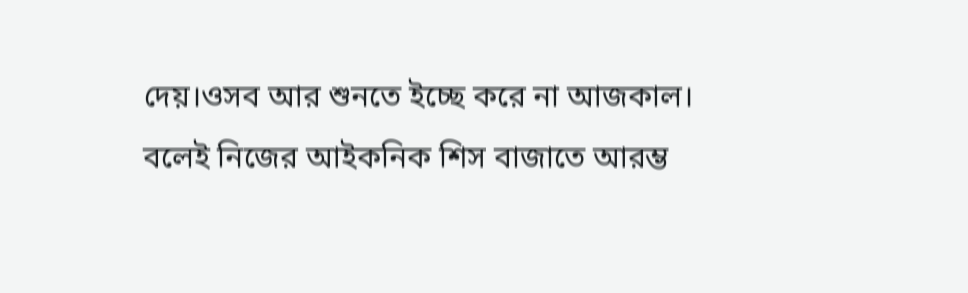দেয়।ওসব আর শুনতে ইচ্ছে করে না আজকাল।
বলেই নিজের আইকনিক শিস বাজাতে আরম্ভ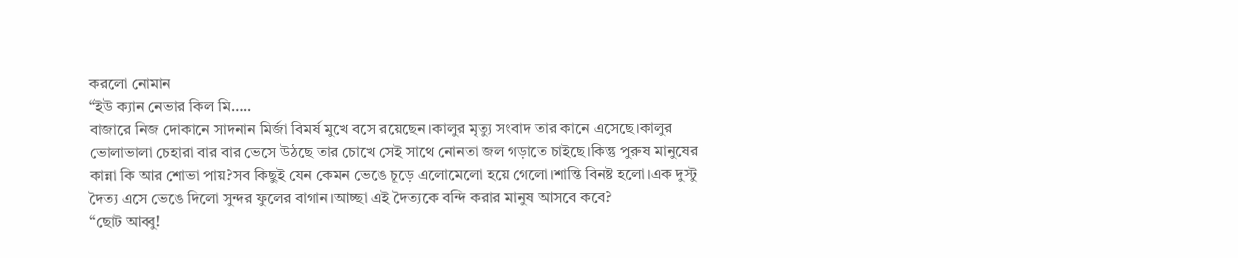করলো নোমান
“ইউ ক্যান নেভার কিল মি…..
বাজারে নিজ দোকানে সাদনান মির্জা বিমর্ষ মুখে বসে রয়েছেন।কালুর মৃত্যু সংবাদ তার কানে এসেছে।কালুর ভোলাভালা চেহারা বার বার ভেসে উঠছে তার চোখে সেই সাথে নোনতা জল গড়াতে চাইছে।কিন্তু পুরুষ মানুষের কান্না কি আর শোভা পায়?সব কিছুই যেন কেমন ভেঙে চূড়ে এলোমেলো হয়ে গেলো।শান্তি বিনষ্ট হলো।এক দুস্টু দৈত্য এসে ভেঙে দিলো সুন্দর ফুলের বাগান।আচ্ছা এই দৈত্যকে বন্দি করার মানুষ আসবে কবে?
“ছোট আব্বু!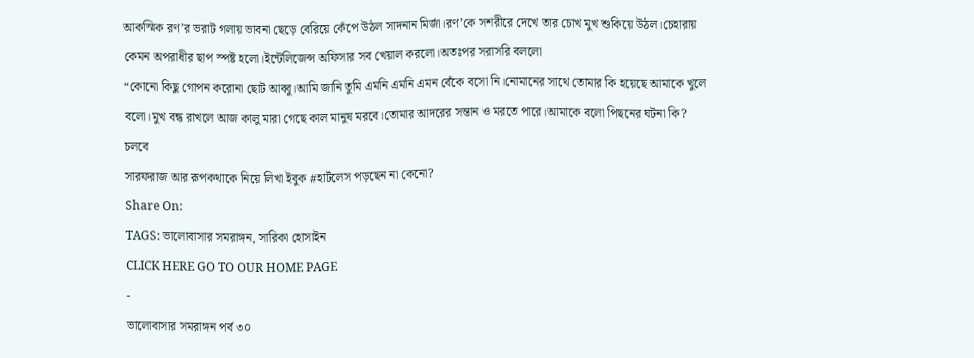আকস্মিক রণ’র ভরাট গলায় ভাবনা ছেড়ে বেরিয়ে কেঁপে উঠল সাদনান মির্জা।রণ’কে সশরীরে দেখে তার চোখ মুখ শুকিয়ে উঠল।চেহারায় কেমন অপরাধীর ছাপ স্পষ্ট হলো।ইন্টেলিজেন্স অফিসার সব খেয়াল করলো।অতঃপর সরাসরি বললো
“কোনো কিছু গোপন করোনা ছোট আব্বু।আমি জানি তুমি এমনি এমনি এমন বেঁকে বসো নি।নোমানের সাথে তোমার কি হয়েছে আমাকে খুলে বলো।মুখ বন্ধ রাখলে আজ কালু মারা গেছে কাল মানুষ মরবে।তোমার আদরের সন্তান ও মরতে পারে।আমাকে বলো পিছনের ঘটনা কি?
চলবে
সারফরাজ আর রূপকথাকে নিয়ে লিখা ইবুক #হার্টলেস পড়ছেন না কেনো?
Share On:
TAGS: ভালোবাসার সমরাঙ্গন, সারিকা হোসাইন
CLICK HERE GO TO OUR HOME PAGE
-
ভালোবাসার সমরাঙ্গন পর্ব ৩০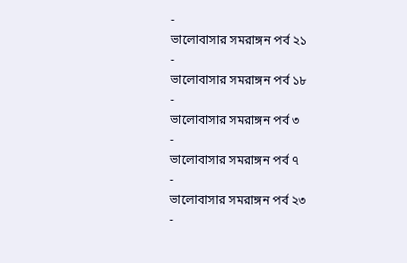-
ভালোবাসার সমরাঙ্গন পর্ব ২১
-
ভালোবাসার সমরাঙ্গন পর্ব ১৮
-
ভালোবাসার সমরাঙ্গন পর্ব ৩
-
ভালোবাসার সমরাঙ্গন পর্ব ৭
-
ভালোবাসার সমরাঙ্গন পর্ব ২৩
-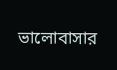ভালোবাসার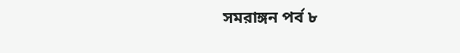সমরাঙ্গন পর্ব ৮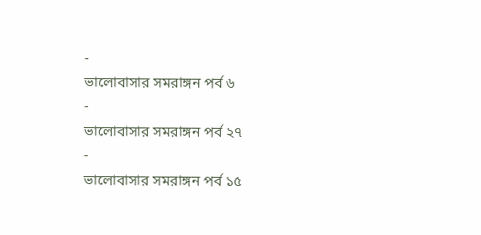-
ভালোবাসার সমরাঙ্গন পর্ব ৬
-
ভালোবাসার সমরাঙ্গন পর্ব ২৭
-
ভালোবাসার সমরাঙ্গন পর্ব ১৫